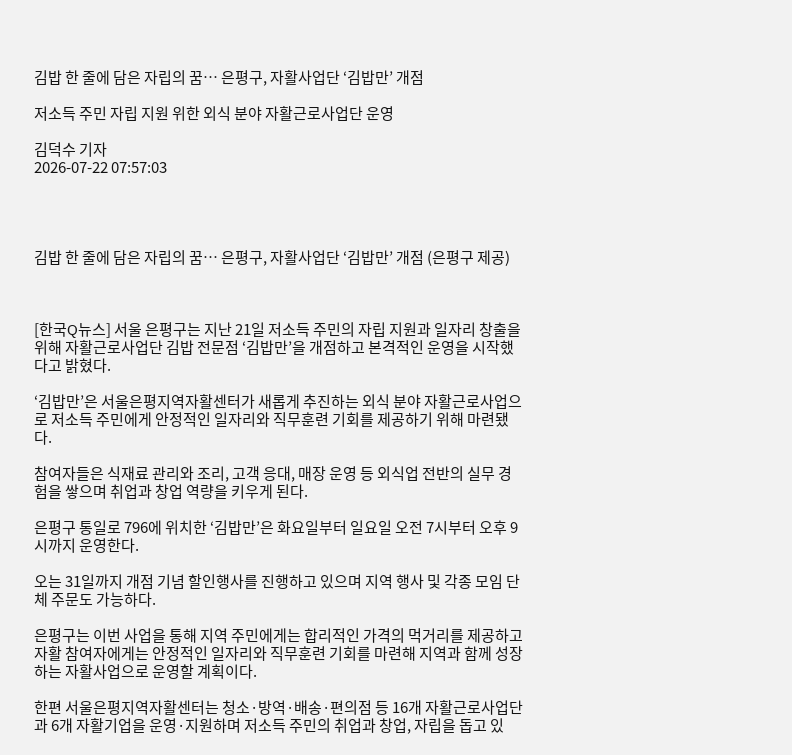김밥 한 줄에 담은 자립의 꿈… 은평구, 자활사업단 ‘김밥만’ 개점

저소득 주민 자립 지원 위한 외식 분야 자활근로사업단 운영

김덕수 기자
2026-07-22 07:57:03




김밥 한 줄에 담은 자립의 꿈… 은평구, 자활사업단 ‘김밥만’ 개점 (은평구 제공)



[한국Q뉴스] 서울 은평구는 지난 21일 저소득 주민의 자립 지원과 일자리 창출을 위해 자활근로사업단 김밥 전문점 ‘김밥만’을 개점하고 본격적인 운영을 시작했다고 밝혔다.

‘김밥만’은 서울은평지역자활센터가 새롭게 추진하는 외식 분야 자활근로사업으로 저소득 주민에게 안정적인 일자리와 직무훈련 기회를 제공하기 위해 마련됐다.

참여자들은 식재료 관리와 조리, 고객 응대, 매장 운영 등 외식업 전반의 실무 경험을 쌓으며 취업과 창업 역량을 키우게 된다.

은평구 통일로 796에 위치한 ‘김밥만’은 화요일부터 일요일 오전 7시부터 오후 9시까지 운영한다.

오는 31일까지 개점 기념 할인행사를 진행하고 있으며 지역 행사 및 각종 모임 단체 주문도 가능하다.

은평구는 이번 사업을 통해 지역 주민에게는 합리적인 가격의 먹거리를 제공하고 자활 참여자에게는 안정적인 일자리와 직무훈련 기회를 마련해 지역과 함께 성장하는 자활사업으로 운영할 계획이다.

한편 서울은평지역자활센터는 청소·방역·배송·편의점 등 16개 자활근로사업단과 6개 자활기업을 운영·지원하며 저소득 주민의 취업과 창업, 자립을 돕고 있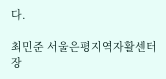다.

최민준 서울은평지역자활센터장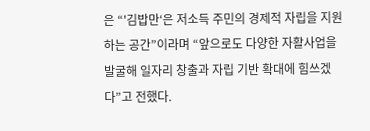은 “'김밥만‘은 저소득 주민의 경제적 자립을 지원하는 공간”이라며 “앞으로도 다양한 자활사업을 발굴해 일자리 창출과 자립 기반 확대에 힘쓰겠다”고 전했다.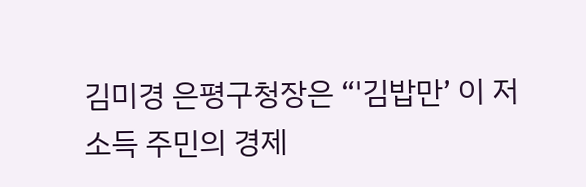김미경 은평구청장은 “'김밥만’ 이 저소득 주민의 경제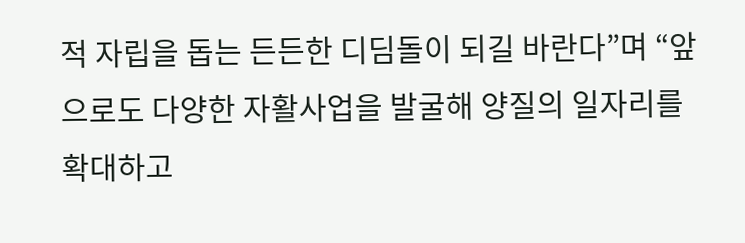적 자립을 돕는 든든한 디딤돌이 되길 바란다”며 “앞으로도 다양한 자활사업을 발굴해 양질의 일자리를 확대하고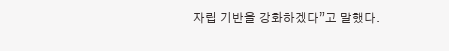자립 기반을 강화하겠다”고 말했다.